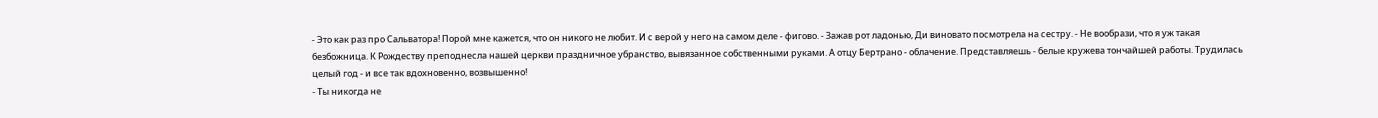- Это как раз про Сальватора! Порой мне кажется, что он никого не любит. И с верой у него на самом деле - фигово. - Зажав рот ладонью, Ди виновато посмотрела на сестру. - Не вообрази, что я уж такая безбожница. К Рождеству преподнесла нашей церкви праздничное убранство, вывязанное собственными руками. А отцу Бертрано - облачение. Представляешь - белые кружева тончайшей работы. Трудилась целый год - и все так вдохновенно, возвышенно!
- Ты никогда не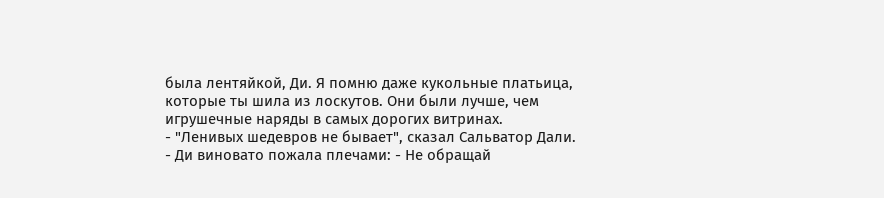была лентяйкой, Ди. Я помню даже кукольные платьица, которые ты шила из лоскутов. Они были лучше, чем игрушечные наряды в самых дорогих витринах.
- "Ленивых шедевров не бывает", сказал Сальватор Дали. - Ди виновато пожала плечами: - Не обращай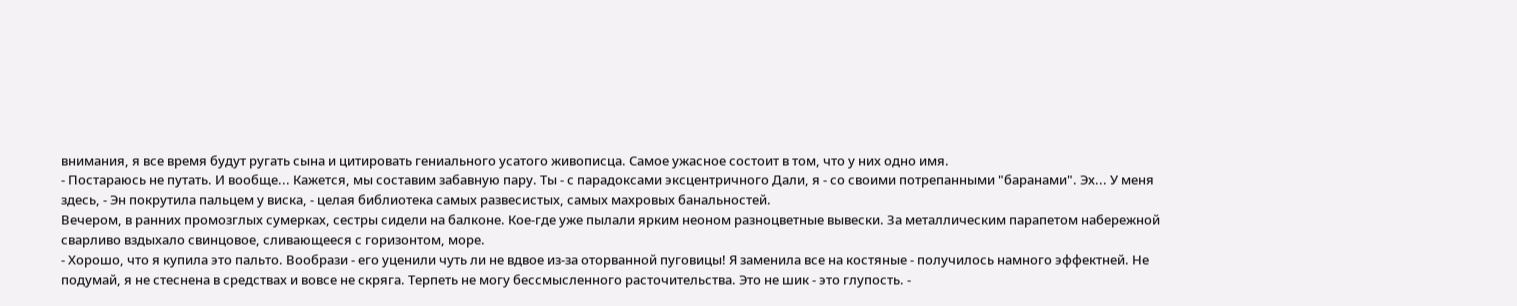внимания, я все время будут ругать сына и цитировать гениального усатого живописца. Самое ужасное состоит в том, что у них одно имя.
- Постараюсь не путать. И вообще... Кажется, мы составим забавную пару. Ты - с парадоксами эксцентричного Дали, я - со своими потрепанными "баранами". Эх... У меня здесь, - Эн покрутила пальцем у виска, - целая библиотека самых развесистых, самых махровых банальностей.
Вечером, в ранних промозглых сумерках, сестры сидели на балконе. Кое-где уже пылали ярким неоном разноцветные вывески. За металлическим парапетом набережной сварливо вздыхало свинцовое, сливающееся с горизонтом, море.
- Хорошо, что я купила это пальто. Вообрази - его уценили чуть ли не вдвое из-за оторванной пуговицы! Я заменила все на костяные - получилось намного эффектней. Не подумай, я не стеснена в средствах и вовсе не скряга. Терпеть не могу бессмысленного расточительства. Это не шик - это глупость. -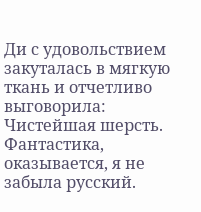Ди с удовольствием закуталась в мягкую ткань и отчетливо выговорила: Чистейшая шерсть. Фантастика, оказывается, я не забыла русский.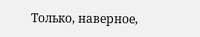Только, наверное,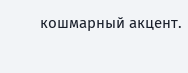кошмарный акцент.